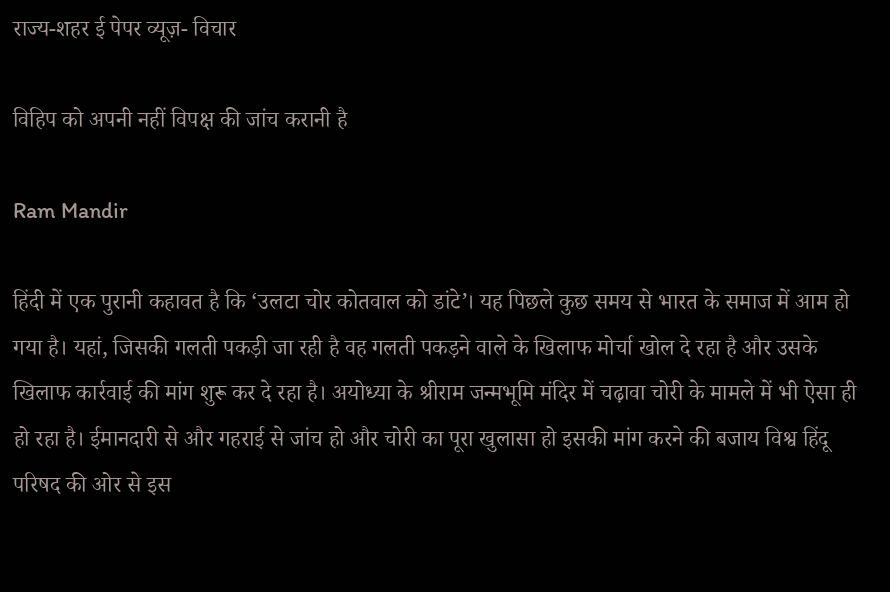राज्य-शहर ई पेपर व्यूज़- विचार

विहिप को अपनी नहीं विपक्ष की जांच करानी है

Ram Mandir

हिंदी में एक पुरानी कहावत है कि ‘उलटा चोर कोतवाल को डांटे’। यह पिछले कुछ समय से भारत के समाज में आम हो गया है। यहां, जिसकी गलती पकड़ी जा रही है वह गलती पकड़ने वाले के खिलाफ मोर्चा खोल दे रहा है और उसके खिलाफ कार्रवाई की मांग शुरू कर दे रहा है। अयोध्या के श्रीराम जन्मभूमि मंदिर में चढ़ावा चोरी के मामले में भी ऐसा ही हो रहा है। ईमानदारी से और गहराई से जांच हो और चोरी का पूरा खुलासा हो इसकी मांग करने की बजाय विश्व हिंदू परिषद की ओर से इस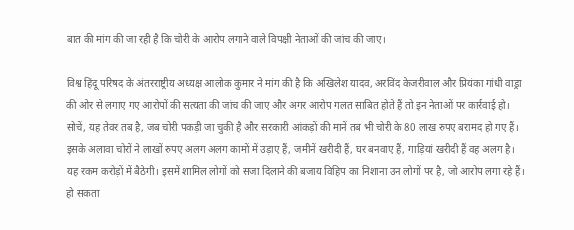बात की मांग की जा रही है कि चोरी के आरोप लगाने वाले विपक्षी नेताओं की जांच की जाए।

विश्व हिंदू परिषद के अंतरराष्ट्रीय अध्यक्ष आलोक कुमार ने मांग की है कि अखिलेश यादव, अरविंद केजरीवाल और प्रियंका गांधी वाड्रा की ओर से लगाए गए आरोपों की सत्यता की जांच की जाए और अगर आरोप गलत साबित होते हैं तो इन नेताओं पर कार्रवाई हो। सोचें, यह तेवर तब है, जब चोरी पकड़ी जा चुकी है और सरकारी आंकड़ों की मानें तब भी चोरी के 80 लाख रुपए बरामद हो गए हैं। इसके अलावा चोरों ने लाखों रुपए अलग अलग कामों में उड़ाए हैं, जमीनें खरीदी हैं, घर बनवाए हैं, गाड़ियां खरीदी हैं वह अलग है। यह रकम करोड़ों में बैठेगी। इसमें शामिल लोगों को सजा दिलाने की बजाय विहिप का निशाना उन लोगों पर है, जो आरोप लगा रहे हैं। हो सकता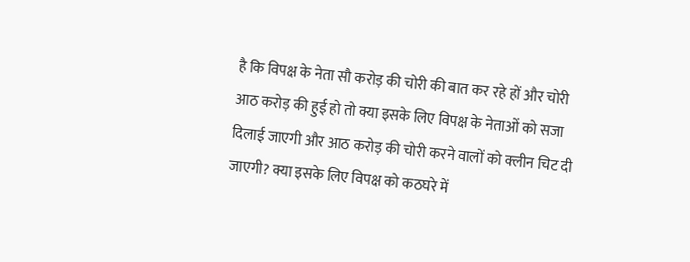है कि विपक्ष के नेता सौ करोड़ की चोरी की बात कर रहे हों और चोरी आठ करोड़ की हुई हो तो क्या इसके लिए विपक्ष के नेताओं को सजा दिलाई जाएगी और आठ करोड़ की चोरी करने वालों को क्लीन चिट दी जाएगी? क्या इसके लिए विपक्ष को कठघरे में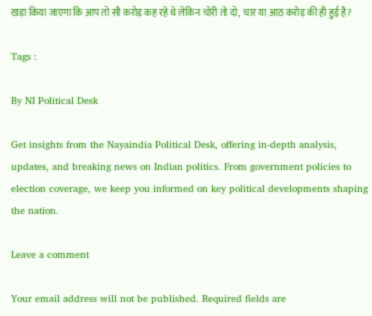खड़ा किया जाएगा कि आप तो सौ करोड़ कह रहे थे लेकिन चोरी तो दो, चार या आठ करोड़ की ही हुई है?

Tags :

By NI Political Desk

Get insights from the Nayaindia Political Desk, offering in-depth analysis, updates, and breaking news on Indian politics. From government policies to election coverage, we keep you informed on key political developments shaping the nation.

Leave a comment

Your email address will not be published. Required fields are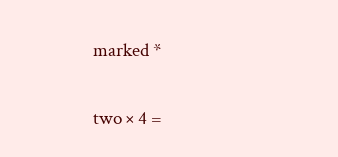marked *

two × 4 =